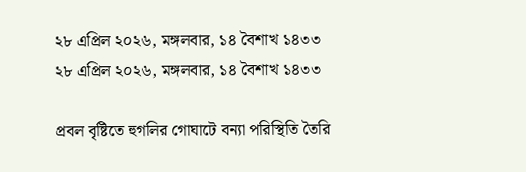২৮ এপ্রিল ২০২৬, মঙ্গলবার, ১৪ বৈশাখ ১৪৩৩
২৮ এপ্রিল ২০২৬, মঙ্গলবার, ১৪ বৈশাখ ১৪৩৩

প্রবল বৃষ্টিতে হুগলির গোঘাটে বন্যা পরিস্থিতি তৈরি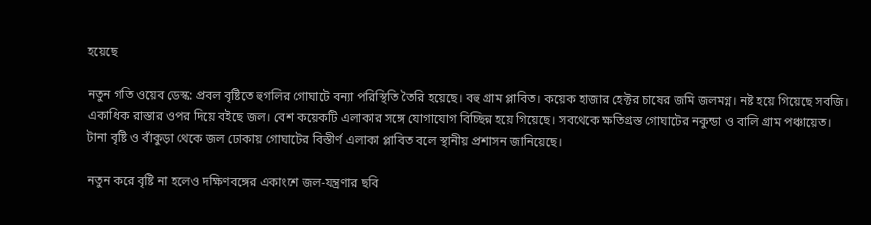হয়েছে

নতুন গতি ওয়েব ডেস্ক: প্রবল বৃষ্টিতে হুগলির গোঘাটে বন্যা পরিস্থিতি তৈরি হয়েছে। বহু গ্রাম প্লাবিত। কয়েক হাজার হেক্টর চাষের জমি জলমগ্ন। নষ্ট হয়ে গিয়েছে সবজি। একাধিক রাস্তার ওপর দিয়ে বইছে জল। বেশ কয়েকটি এলাকার সঙ্গে যোগাযোগ বিচ্ছিন্ন হয়ে গিয়েছে। সবথেকে ক্ষতিগ্রস্ত গোঘাটের নকুন্ডা ও বালি গ্রাম পঞ্চায়েত। টানা বৃষ্টি ও বাঁকুড়া থেকে জল ঢোকায় গোঘাটের বিস্তীর্ণ এলাকা প্লাবিত বলে স্থানীয় প্রশাসন জানিয়েছে।

নতুন করে বৃষ্টি না হলেও দক্ষিণবঙ্গের একাংশে জল-যন্ত্রণার ছবি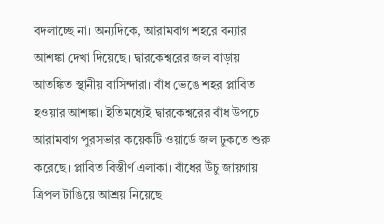বদলাচ্ছে না। অন্যদিকে, আরামবাগ শহরে বন্যার আশঙ্কা দেখা দিয়েছে। দ্বারকেশ্বরের জল বাড়ায় আতঙ্কিত স্থানীয় বাসিন্দারা। বাঁধ ভেঙে শহর প্লাবিত হওয়ার আশঙ্কা। ইতিমধ্যেই দ্বারকেশ্বরের বাঁধ উপচে আরামবাগ পুরসভার কয়েকটি ওয়ার্ডে জল ঢুকতে শুরু করেছে। প্লাবিত বিস্তীর্ণ এলাকা। বাঁধের উঁচু জায়গায় ত্রিপল টাঙিয়ে আশ্রয় নিয়েছে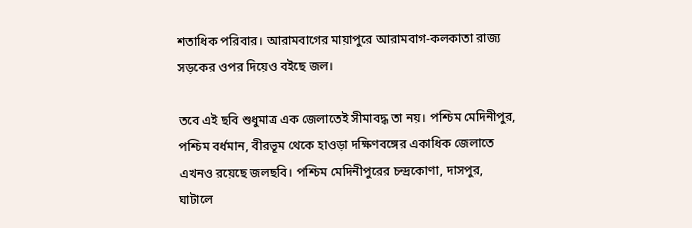শতাধিক পরিবার। আরামবাগের মায়াপুরে আরামবাগ-কলকাতা রাজ্য সড়কের ওপর দিয়েও বইছে জল।

তবে এই ছবি শুধুমাত্র এক জেলাতেই সীমাবদ্ধ তা নয়। পশ্চিম মেদিনীপুর, পশ্চিম বর্ধমান, বীরভূম থেকে হাওড়া দক্ষিণবঙ্গের একাধিক জেলাতে এখনও রয়েছে জলছবি। পশ্চিম মেদিনীপুরের চন্দ্রকোণা, দাসপুর, ঘাটালে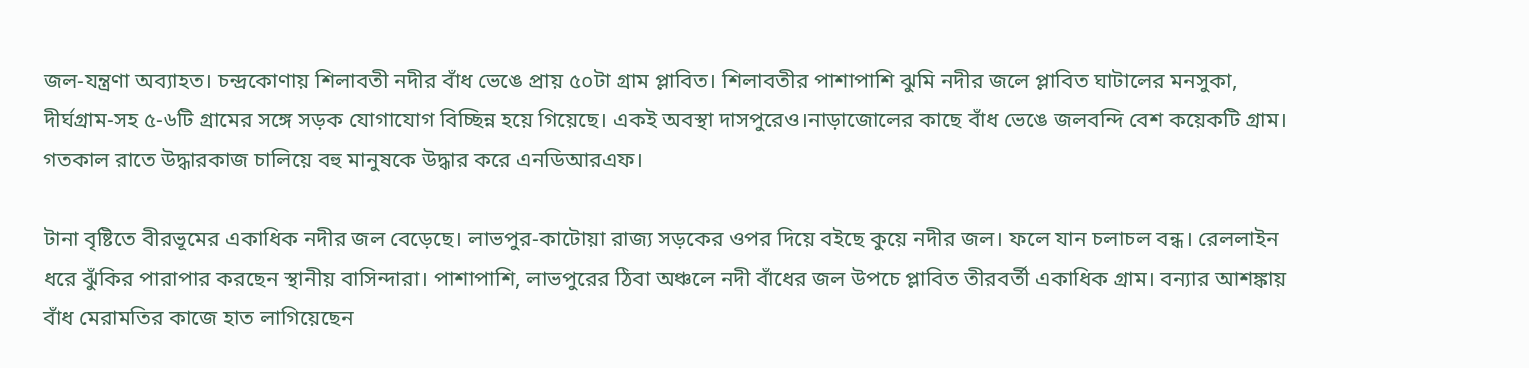জল-যন্ত্রণা অব্যাহত। চন্দ্রকোণায় শিলাবতী নদীর বাঁধ ভেঙে প্রায় ৫০টা গ্রাম প্লাবিত। শিলাবতীর পাশাপাশি ঝুমি নদীর জলে প্লাবিত ঘাটালের মনসুকা, দীর্ঘগ্রাম-সহ ৫-৬টি গ্রামের সঙ্গে সড়ক যোগাযোগ বিচ্ছিন্ন হয়ে গিয়েছে। একই অবস্থা দাসপুরেও।নাড়াজোলের কাছে বাঁধ ভেঙে জলবন্দি বেশ কয়েকটি গ্রাম। গতকাল রাতে উদ্ধারকাজ চালিয়ে বহু মানুষকে উদ্ধার করে এনডিআরএফ।

টানা বৃষ্টিতে বীরভূমের একাধিক নদীর জল বেড়েছে। লাভপুর-কাটোয়া রাজ্য সড়কের ওপর দিয়ে বইছে কুয়ে নদীর জল। ফলে যান চলাচল বন্ধ। রেললাইন ধরে ঝুঁকির পারাপার করছেন স্থানীয় বাসিন্দারা। পাশাপাশি, লাভপুরের ঠিবা অঞ্চলে নদী বাঁধের জল উপচে প্লাবিত তীরবর্তী একাধিক গ্রাম। বন্যার আশঙ্কায় বাঁধ মেরামতির কাজে হাত লাগিয়েছেন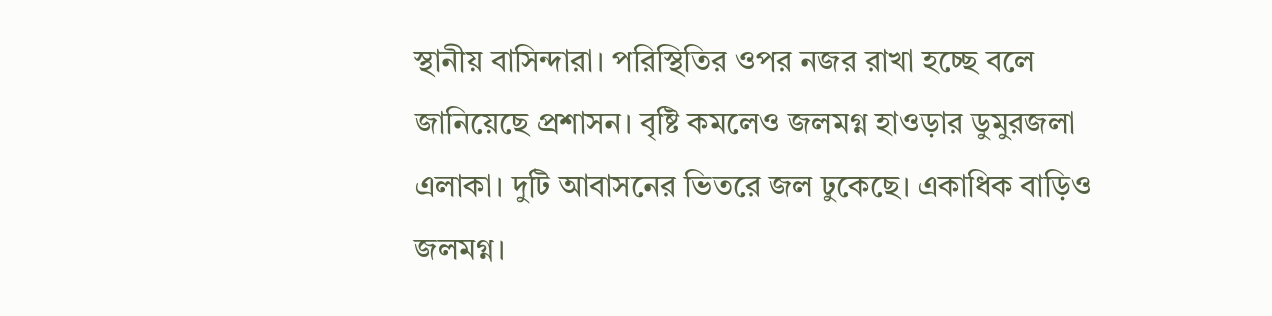স্থানীয় বাসিন্দারা। পরিস্থিতির ওপর নজর রাখা হচ্ছে বলে জানিয়েছে প্রশাসন। বৃষ্টি কমলেও জলমগ্ন হাওড়ার ডুমুরজলা এলাকা। দুটি আবাসনের ভিতরে জল ঢুকেছে। একাধিক বাড়িও জলমগ্ন।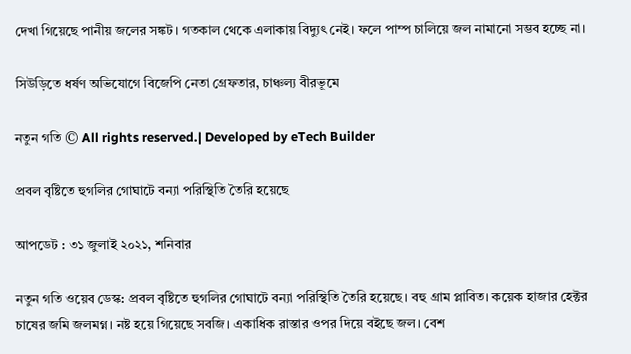দেখা গিয়েছে পানীয় জলের সঙ্কট। গতকাল থেকে এলাকায় বিদ্যুৎ নেই। ফলে পাম্প চালিয়ে জল নামানো সম্ভব হচ্ছে না।

সিউড়িতে ধর্ষণ অভিযোগে বিজেপি নেতা গ্রেফতার, চাঞ্চল্য বীরভূমে

নতুন গতি © All rights reserved.| Developed by eTech Builder

প্রবল বৃষ্টিতে হুগলির গোঘাটে বন্যা পরিস্থিতি তৈরি হয়েছে

আপডেট : ৩১ জুলাই ২০২১, শনিবার

নতুন গতি ওয়েব ডেস্ক: প্রবল বৃষ্টিতে হুগলির গোঘাটে বন্যা পরিস্থিতি তৈরি হয়েছে। বহু গ্রাম প্লাবিত। কয়েক হাজার হেক্টর চাষের জমি জলমগ্ন। নষ্ট হয়ে গিয়েছে সবজি। একাধিক রাস্তার ওপর দিয়ে বইছে জল। বেশ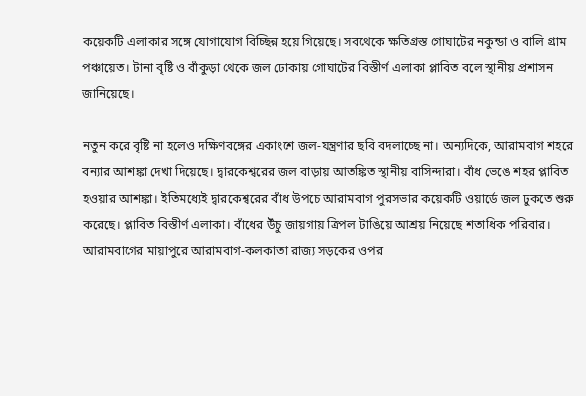কয়েকটি এলাকার সঙ্গে যোগাযোগ বিচ্ছিন্ন হয়ে গিয়েছে। সবথেকে ক্ষতিগ্রস্ত গোঘাটের নকুন্ডা ও বালি গ্রাম পঞ্চায়েত। টানা বৃষ্টি ও বাঁকুড়া থেকে জল ঢোকায় গোঘাটের বিস্তীর্ণ এলাকা প্লাবিত বলে স্থানীয় প্রশাসন জানিয়েছে।

নতুন করে বৃষ্টি না হলেও দক্ষিণবঙ্গের একাংশে জল-যন্ত্রণার ছবি বদলাচ্ছে না। অন্যদিকে, আরামবাগ শহরে বন্যার আশঙ্কা দেখা দিয়েছে। দ্বারকেশ্বরের জল বাড়ায় আতঙ্কিত স্থানীয় বাসিন্দারা। বাঁধ ভেঙে শহর প্লাবিত হওয়ার আশঙ্কা। ইতিমধ্যেই দ্বারকেশ্বরের বাঁধ উপচে আরামবাগ পুরসভার কয়েকটি ওয়ার্ডে জল ঢুকতে শুরু করেছে। প্লাবিত বিস্তীর্ণ এলাকা। বাঁধের উঁচু জায়গায় ত্রিপল টাঙিয়ে আশ্রয় নিয়েছে শতাধিক পরিবার। আরামবাগের মায়াপুরে আরামবাগ-কলকাতা রাজ্য সড়কের ওপর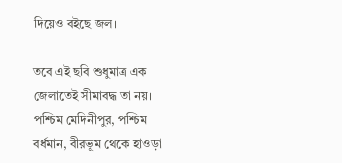দিয়েও বইছে জল।

তবে এই ছবি শুধুমাত্র এক জেলাতেই সীমাবদ্ধ তা নয়। পশ্চিম মেদিনীপুর, পশ্চিম বর্ধমান, বীরভূম থেকে হাওড়া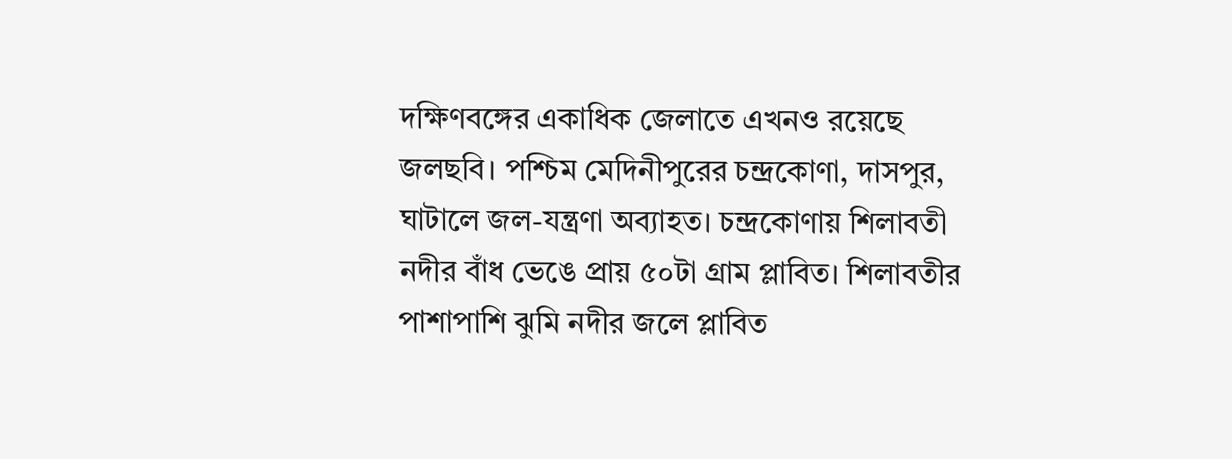দক্ষিণবঙ্গের একাধিক জেলাতে এখনও রয়েছে জলছবি। পশ্চিম মেদিনীপুরের চন্দ্রকোণা, দাসপুর, ঘাটালে জল-যন্ত্রণা অব্যাহত। চন্দ্রকোণায় শিলাবতী নদীর বাঁধ ভেঙে প্রায় ৫০টা গ্রাম প্লাবিত। শিলাবতীর পাশাপাশি ঝুমি নদীর জলে প্লাবিত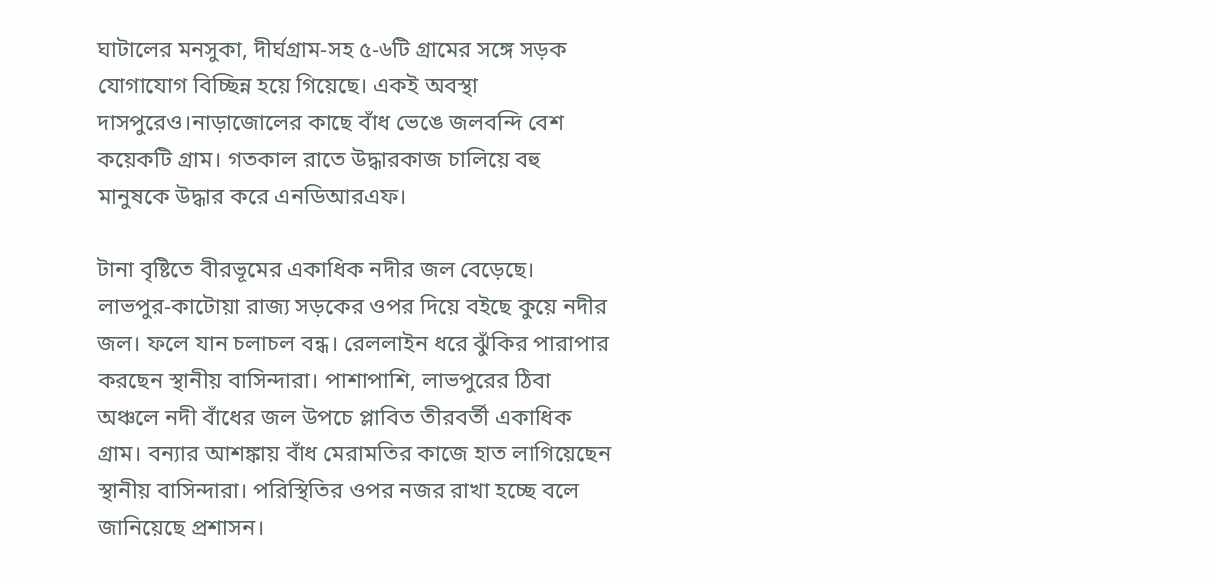ঘাটালের মনসুকা, দীর্ঘগ্রাম-সহ ৫-৬টি গ্রামের সঙ্গে সড়ক যোগাযোগ বিচ্ছিন্ন হয়ে গিয়েছে। একই অবস্থা দাসপুরেও।নাড়াজোলের কাছে বাঁধ ভেঙে জলবন্দি বেশ কয়েকটি গ্রাম। গতকাল রাতে উদ্ধারকাজ চালিয়ে বহু মানুষকে উদ্ধার করে এনডিআরএফ।

টানা বৃষ্টিতে বীরভূমের একাধিক নদীর জল বেড়েছে। লাভপুর-কাটোয়া রাজ্য সড়কের ওপর দিয়ে বইছে কুয়ে নদীর জল। ফলে যান চলাচল বন্ধ। রেললাইন ধরে ঝুঁকির পারাপার করছেন স্থানীয় বাসিন্দারা। পাশাপাশি, লাভপুরের ঠিবা অঞ্চলে নদী বাঁধের জল উপচে প্লাবিত তীরবর্তী একাধিক গ্রাম। বন্যার আশঙ্কায় বাঁধ মেরামতির কাজে হাত লাগিয়েছেন স্থানীয় বাসিন্দারা। পরিস্থিতির ওপর নজর রাখা হচ্ছে বলে জানিয়েছে প্রশাসন।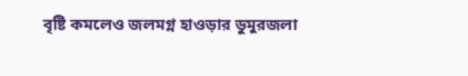বৃষ্টি কমলেও জলমগ্ন হাওড়ার ডুমুরজলা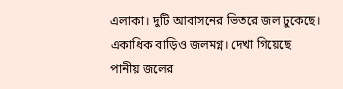এলাকা। দুটি আবাসনের ভিতরে জল ঢুকেছে। একাধিক বাড়িও জলমগ্ন। দেখা গিয়েছে পানীয় জলের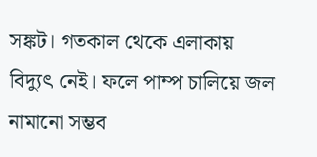সঙ্কট। গতকাল থেকে এলাকায় বিদ্যুৎ নেই। ফলে পাম্প চালিয়ে জল নামানো সম্ভব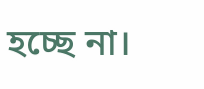হচ্ছে না।